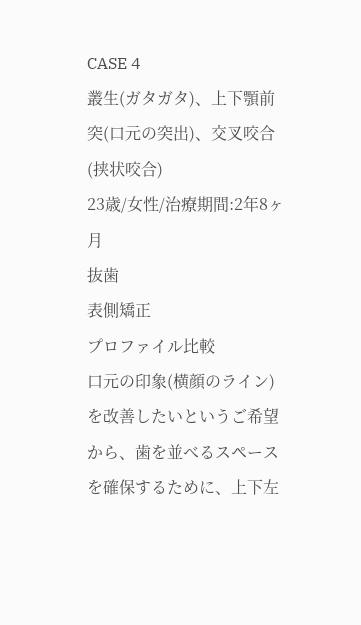CASE 4
叢生(ガタガタ)、上下顎前突(口元の突出)、交叉咬合(挟状咬合)
23歳/女性/治療期間:2年8ヶ月
抜歯
表側矯正
プロファイル比較
口元の印象(横顔のライン)を改善したいというご希望から、歯を並べるスペースを確保するために、上下左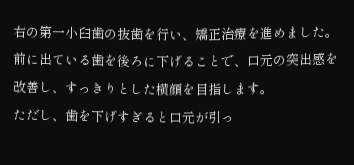右の第一小臼歯の抜歯を行い、矯正治療を進めました。前に出ている歯を後ろに下げることで、口元の突出感を改善し、すっきりとした横顔を目指します。
ただし、歯を下げすぎると口元が引っ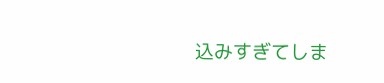込みすぎてしま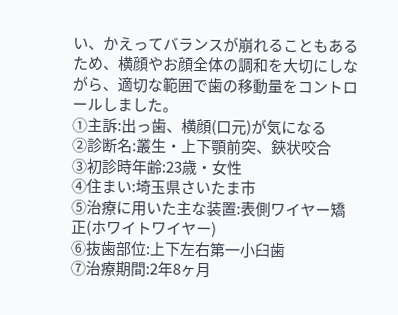い、かえってバランスが崩れることもあるため、横顔やお顔全体の調和を大切にしながら、適切な範囲で歯の移動量をコントロールしました。
①主訴:出っ歯、横顔(口元)が気になる
②診断名:叢生・上下顎前突、鋏状咬合
③初診時年齢:23歳・女性
④住まい:埼玉県さいたま市
⑤治療に用いた主な装置:表側ワイヤー矯正(ホワイトワイヤー)
⑥抜歯部位:上下左右第一小臼歯
⑦治療期間:2年8ヶ月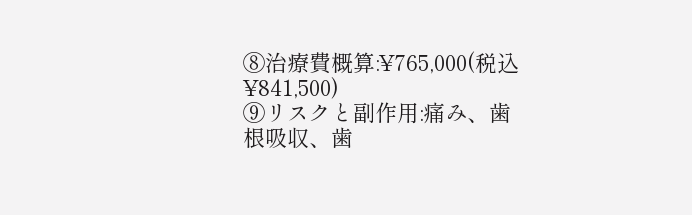⑧治療費概算:¥765,000(税込¥841,500)
⑨リスクと副作用:痛み、歯根吸収、歯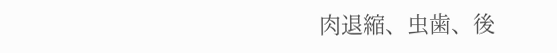肉退縮、虫歯、後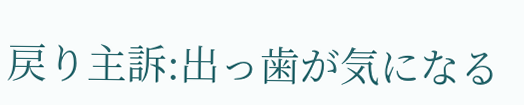戻り主訴:出っ歯が気になる